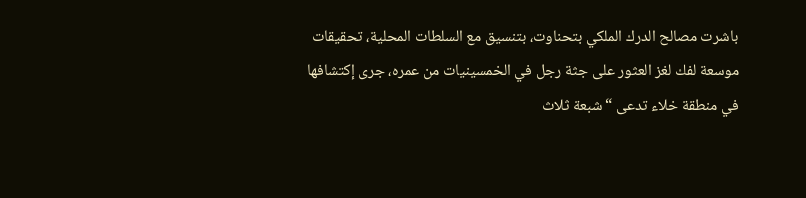باشرت مصالح الدرك الملكي بتحناوت، بتنسيق مع السلطات المحلية، تحقيقات موسعة لفك لغز العثور على جثة رجل في الخمسينيات من عمره، جرى إكتشافها في منطقة خلاء تدعى “شبعة ثلاث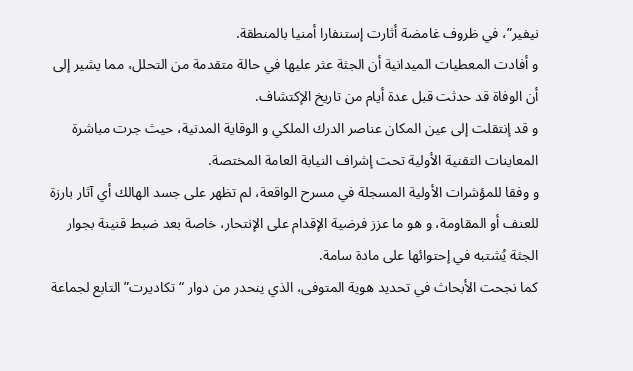نيفير”، في ظروف غامضة أثارت إستنفارا أمنيا بالمنطقة.
و أفادت المعطيات الميدانية أن الجثة عثر عليها في حالة متقدمة من التحلل، مما يشير إلى أن الوفاة قد حدثت قبل عدة أيام من تاريخ الإكتشاف.
و قد إنتقلت إلى عين المكان عناصر الدرك الملكي و الوقاية المدنية، حيث جرت مباشرة المعاينات التقنية الأولية تحت إشراف النيابة العامة المختصة.
و وفقا للمؤشرات الأولية المسجلة في مسرح الواقعة، لم تظهر على جسد الهالك أي آثار بارزة للعنف أو المقاومة، و هو ما عزز فرضية الإقدام على الإنتحار، خاصة بعد ضبط قنينة بجوار الجثة يُشتبه في إحتوائها على مادة سامة.
كما نجحت الأبحاث في تحديد هوية المتوفى، الذي ينحدر من دوار “تكاديرت” التابع لجماعة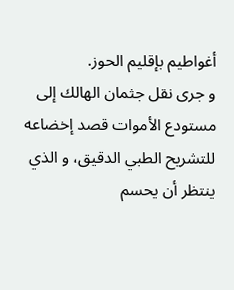أغواطيم بإقليم الحوز.
و جرى نقل جثمان الهالك إلى مستودع الأموات قصد إخضاعه للتشريح الطبي الدقيق، و الذي ينتظر أن يحسم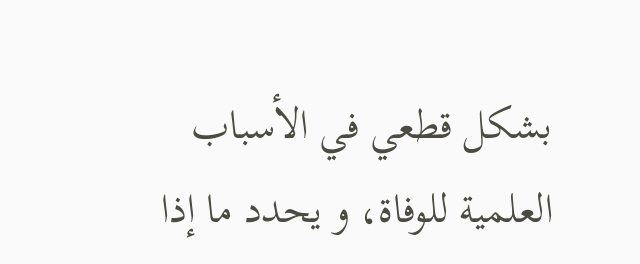بشكل قطعي في الأسباب العلمية للوفاة، و يحدد ما إذا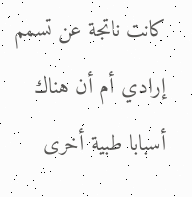كانت ناتجة عن تسمم إرادي أم أن هناك أسبابا طبية أخرى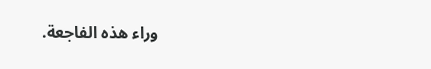وراء هذه الفاجعة.